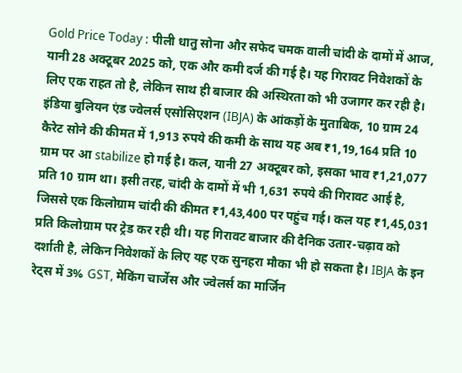Gold Price Today : पीली धातु सोना और सफेद चमक वाली चांदी के दामों में आज, यानी 28 अक्टूबर 2025 को, एक और कमी दर्ज की गई है। यह गिरावट निवेशकों के लिए एक राहत तो है, लेकिन साथ ही बाजार की अस्थिरता को भी उजागर कर रही है। इंडिया बुलियन एंड ज्वेलर्स एसोसिएशन (IBJA) के आंकड़ों के मुताबिक, 10 ग्राम 24 कैरेट सोने की कीमत में 1,913 रुपये की कमी के साथ यह अब ₹1,19,164 प्रति 10 ग्राम पर आ stabilize हो गई है। कल, यानी 27 अक्टूबर को, इसका भाव ₹1,21,077 प्रति 10 ग्राम था। इसी तरह, चांदी के दामों में भी 1,631 रुपये की गिरावट आई है, जिससे एक किलोग्राम चांदी की कीमत ₹1,43,400 पर पहुंच गई। कल यह ₹1,45,031 प्रति किलोग्राम पर ट्रेड कर रही थी। यह गिरावट बाजार की दैनिक उतार-चढ़ाव को दर्शाती है, लेकिन निवेशकों के लिए यह एक सुनहरा मौका भी हो सकता है। IBJA के इन रेट्स में 3% GST, मेकिंग चार्जेस और ज्वेलर्स का मार्जिन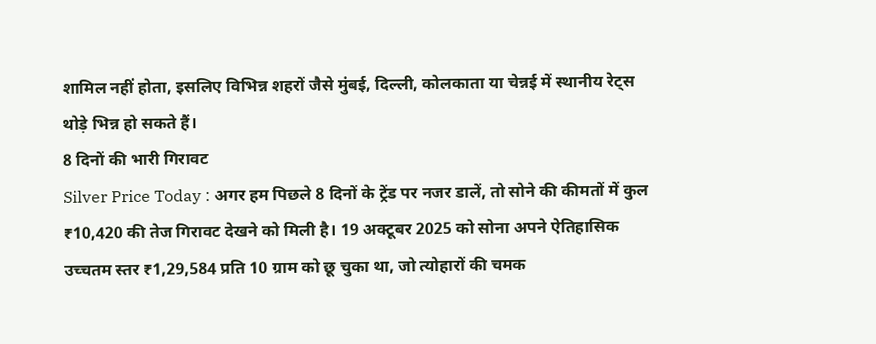शामिल नहीं होता, इसलिए विभिन्न शहरों जैसे मुंबई, दिल्ली, कोलकाता या चेन्नई में स्थानीय रेट्स थोड़े भिन्न हो सकते हैं।
8 दिनों की भारी गिरावट
Silver Price Today : अगर हम पिछले 8 दिनों के ट्रेंड पर नजर डालें, तो सोने की कीमतों में कुल ₹10,420 की तेज गिरावट देखने को मिली है। 19 अक्टूबर 2025 को सोना अपने ऐतिहासिक उच्चतम स्तर ₹1,29,584 प्रति 10 ग्राम को छू चुका था, जो त्योहारों की चमक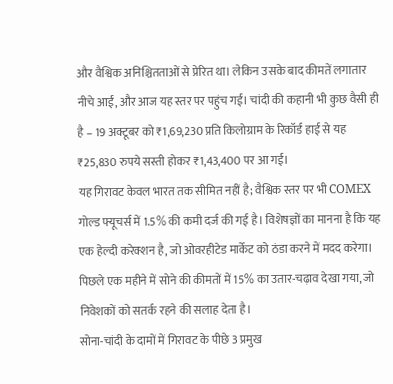और वैश्विक अनिश्चितताओं से प्रेरित था। लेकिन उसके बाद कीमतें लगातार नीचे आईं, और आज यह स्तर पर पहुंच गई। चांदी की कहानी भी कुछ वैसी ही है – 19 अक्टूबर को ₹1,69,230 प्रति किलोग्राम के रिकॉर्ड हाई से यह ₹25,830 रुपये सस्ती होकर ₹1,43,400 पर आ गई।
यह गिरावट केवल भारत तक सीमित नहीं है; वैश्विक स्तर पर भी COMEX गोल्ड फ्यूचर्स में 1.5% की कमी दर्ज की गई है। विशेषज्ञों का मानना है कि यह एक हेल्दी करेक्शन है, जो ओवरहीटेड मार्केट को ठंडा करने में मदद करेगा। पिछले एक महीने में सोने की कीमतों में 15% का उतार-चढ़ाव देखा गया, जो निवेशकों को सतर्क रहने की सलाह देता है।
सोना-चांदी के दामों में गिरावट के पीछे 3 प्रमुख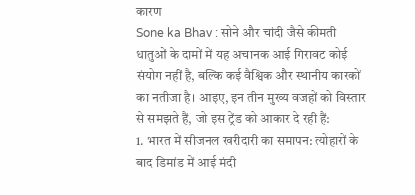कारण
Sone ka Bhav : सोने और चांदी जैसे कीमती धातुओं के दामों में यह अचानक आई गिरावट कोई संयोग नहीं है, बल्कि कई वैश्विक और स्थानीय कारकों का नतीजा है। आइए, इन तीन मुख्य वजहों को विस्तार से समझते हैं, जो इस ट्रेंड को आकार दे रही हैं:
1. भारत में सीजनल खरीदारी का समापन: त्योहारों के बाद डिमांड में आई मंदी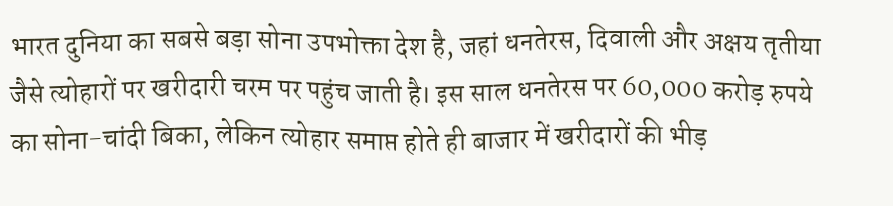भारत दुनिया का सबसे बड़ा सोना उपभोक्ता देश है, जहां धनतेरस, दिवाली और अक्षय तृतीया जैसे त्योहारों पर खरीदारी चरम पर पहुंच जाती है। इस साल धनतेरस पर 60,000 करोड़ रुपये का सोना-चांदी बिका, लेकिन त्योहार समाप्त होते ही बाजार में खरीदारों की भीड़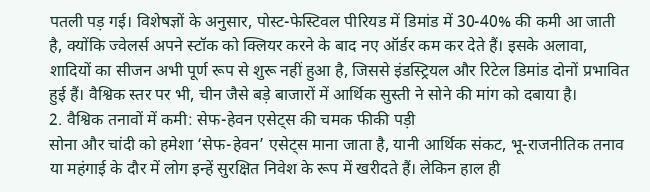पतली पड़ गई। विशेषज्ञों के अनुसार, पोस्ट-फेस्टिवल पीरियड में डिमांड में 30-40% की कमी आ जाती है, क्योंकि ज्वेलर्स अपने स्टॉक को क्लियर करने के बाद नए ऑर्डर कम कर देते हैं। इसके अलावा, शादियों का सीजन अभी पूर्ण रूप से शुरू नहीं हुआ है, जिससे इंडस्ट्रियल और रिटेल डिमांड दोनों प्रभावित हुई हैं। वैश्विक स्तर पर भी, चीन जैसे बड़े बाजारों में आर्थिक सुस्ती ने सोने की मांग को दबाया है।
2. वैश्विक तनावों में कमी: सेफ-हेवन एसेट्स की चमक फीकी पड़ी
सोना और चांदी को हमेशा ‘सेफ-हेवन’ एसेट्स माना जाता है, यानी आर्थिक संकट, भू-राजनीतिक तनाव या महंगाई के दौर में लोग इन्हें सुरक्षित निवेश के रूप में खरीदते हैं। लेकिन हाल ही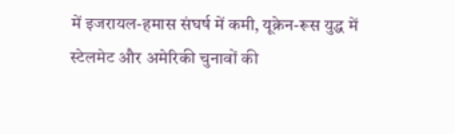में इजरायल-हमास संघर्ष में कमी, यूक्रेन-रूस युद्ध में स्टेलमेट और अमेरिकी चुनावों की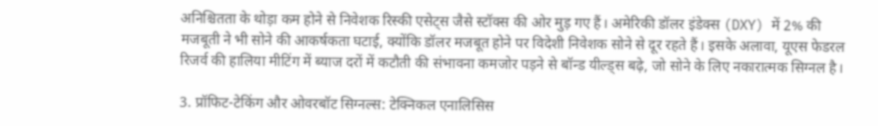अनिश्चितता के थोड़ा कम होने से निवेशक रिस्की एसेट्स जैसे स्टॉक्स की ओर मुड़ गए हैं। अमेरिकी डॉलर इंडेक्स (DXY) में 2% की मजबूती ने भी सोने की आकर्षकता घटाई, क्योंकि डॉलर मजबूत होने पर विदेशी निवेशक सोने से दूर रहते हैं। इसके अलावा, यूएस फेडरल रिजर्व की हालिया मीटिंग में ब्याज दरों में कटौती की संभावना कमजोर पड़ने से बॉन्ड यील्ड्स बढ़े, जो सोने के लिए नकारात्मक सिग्नल है।

3. प्रॉफिट-टेकिंग और ओवरबॉट सिग्नल्स: टेक्निकल एनालिसिस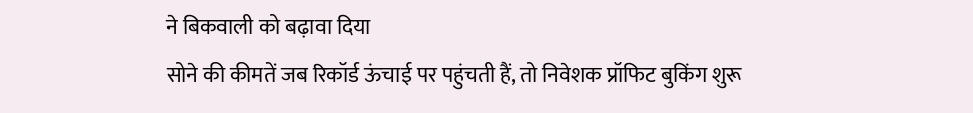ने बिकवाली को बढ़ावा दिया
सोने की कीमतें जब रिकॉर्ड ऊंचाई पर पहुंचती हैं, तो निवेशक प्रॉफिट बुकिंग शुरू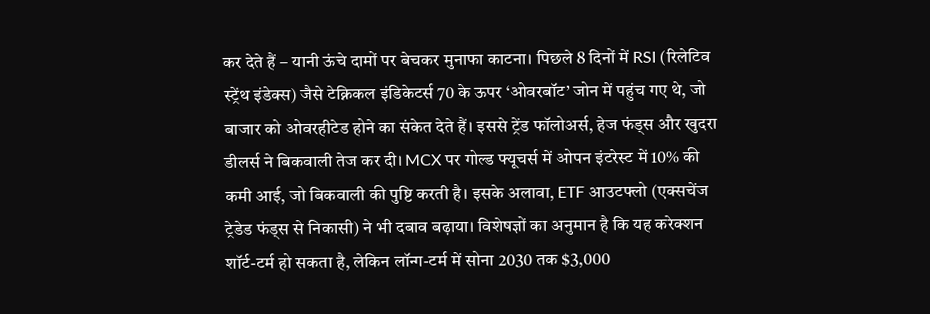कर देते हैं – यानी ऊंचे दामों पर बेचकर मुनाफा काटना। पिछले 8 दिनों में RSI (रिलेटिव स्ट्रेंथ इंडेक्स) जैसे टेक्निकल इंडिकेटर्स 70 के ऊपर ‘ओवरबॉट’ जोन में पहुंच गए थे, जो बाजार को ओवरहीटेड होने का संकेत देते हैं। इससे ट्रेंड फॉलोअर्स, हेज फंड्स और खुदरा डीलर्स ने बिकवाली तेज कर दी। MCX पर गोल्ड फ्यूचर्स में ओपन इंटरेस्ट में 10% की कमी आई, जो बिकवाली की पुष्टि करती है। इसके अलावा, ETF आउटफ्लो (एक्सचेंज ट्रेडेड फंड्स से निकासी) ने भी दबाव बढ़ाया। विशेषज्ञों का अनुमान है कि यह करेक्शन शॉर्ट-टर्म हो सकता है, लेकिन लॉन्ग-टर्म में सोना 2030 तक $3,000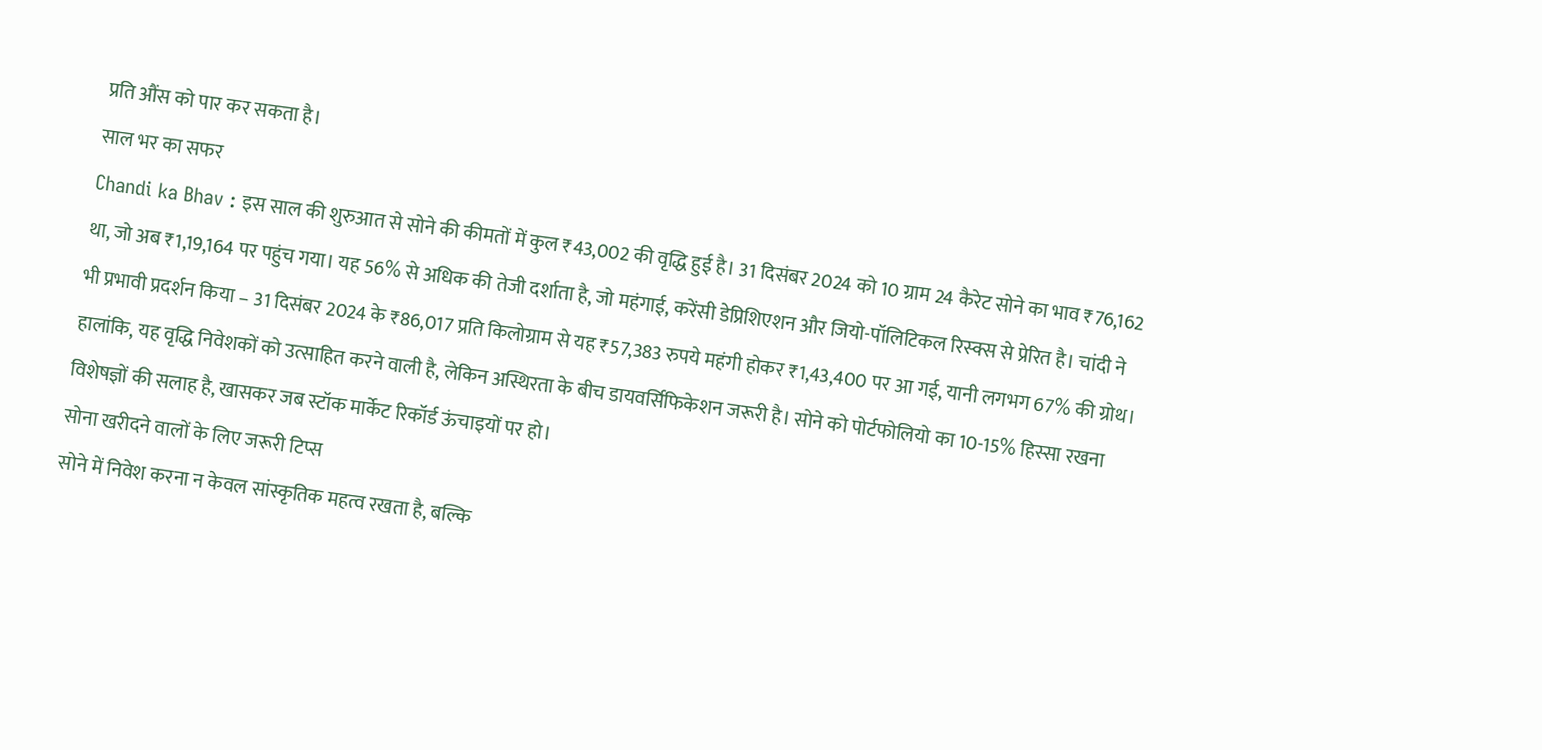प्रति औंस को पार कर सकता है।
साल भर का सफर
Chandi ka Bhav : इस साल की शुरुआत से सोने की कीमतों में कुल ₹43,002 की वृद्धि हुई है। 31 दिसंबर 2024 को 10 ग्राम 24 कैरेट सोने का भाव ₹76,162 था, जो अब ₹1,19,164 पर पहुंच गया। यह 56% से अधिक की तेजी दर्शाता है, जो महंगाई, करेंसी डेप्रिशिएशन और जियो-पॉलिटिकल रिस्क्स से प्रेरित है। चांदी ने भी प्रभावी प्रदर्शन किया – 31 दिसंबर 2024 के ₹86,017 प्रति किलोग्राम से यह ₹57,383 रुपये महंगी होकर ₹1,43,400 पर आ गई, यानी लगभग 67% की ग्रोथ।
हालांकि, यह वृद्धि निवेशकों को उत्साहित करने वाली है, लेकिन अस्थिरता के बीच डायवर्सिफिकेशन जरूरी है। सोने को पोर्टफोलियो का 10-15% हिस्सा रखना विशेषज्ञों की सलाह है, खासकर जब स्टॉक मार्केट रिकॉर्ड ऊंचाइयों पर हो।
सोना खरीदने वालों के लिए जरूरी टिप्स
सोने में निवेश करना न केवल सांस्कृतिक महत्व रखता है, बल्कि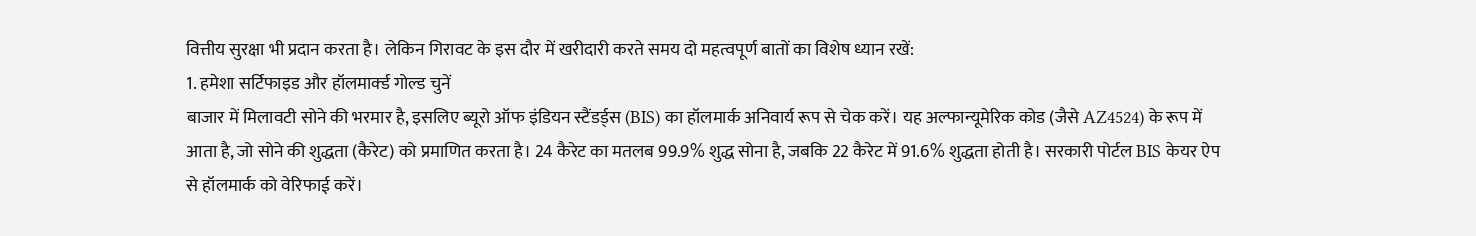वित्तीय सुरक्षा भी प्रदान करता है। लेकिन गिरावट के इस दौर में खरीदारी करते समय दो महत्वपूर्ण बातों का विशेष ध्यान रखें:
1. हमेशा सर्टिफाइड और हॉलमार्क्ड गोल्ड चुनें
बाजार में मिलावटी सोने की भरमार है, इसलिए ब्यूरो ऑफ इंडियन स्टैंडर्ड्स (BIS) का हॉलमार्क अनिवार्य रूप से चेक करें। यह अल्फान्यूमेरिक कोड (जैसे AZ4524) के रूप में आता है, जो सोने की शुद्धता (कैरेट) को प्रमाणित करता है। 24 कैरेट का मतलब 99.9% शुद्ध सोना है, जबकि 22 कैरेट में 91.6% शुद्धता होती है। सरकारी पोर्टल BIS केयर ऐप से हॉलमार्क को वेरिफाई करें।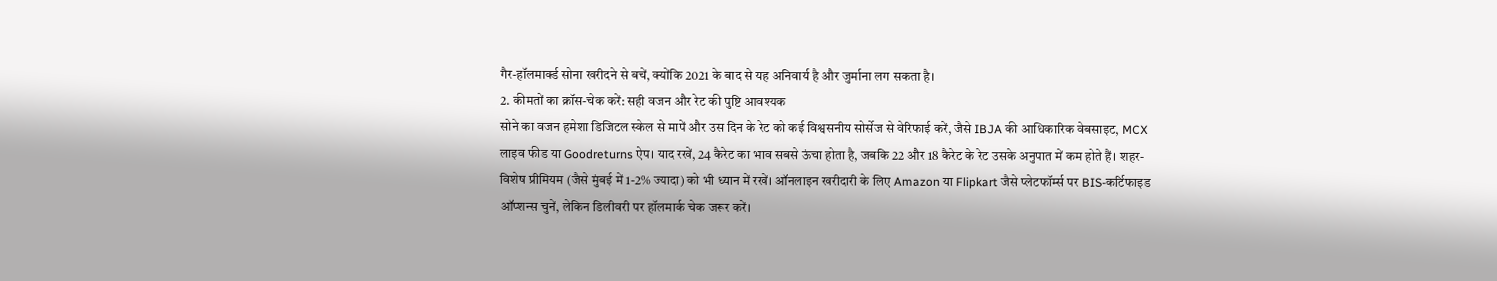गैर-हॉलमार्क्ड सोना खरीदने से बचें, क्योंकि 2021 के बाद से यह अनिवार्य है और जुर्माना लग सकता है।
2. कीमतों का क्रॉस-चेक करें: सही वजन और रेट की पुष्टि आवश्यक
सोने का वजन हमेशा डिजिटल स्केल से मापें और उस दिन के रेट को कई विश्वसनीय सोर्सेज से वेरिफाई करें, जैसे IBJA की आधिकारिक वेबसाइट, MCX लाइव फीड या Goodreturns ऐप। याद रखें, 24 कैरेट का भाव सबसे ऊंचा होता है, जबकि 22 और 18 कैरेट के रेट उसके अनुपात में कम होते हैं। शहर-विशेष प्रीमियम (जैसे मुंबई में 1-2% ज्यादा) को भी ध्यान में रखें। ऑनलाइन खरीदारी के लिए Amazon या Flipkart जैसे प्लेटफॉर्म्स पर BIS-कर्टिफाइड ऑप्शन्स चुनें, लेकिन डिलीवरी पर हॉलमार्क चेक जरूर करें।